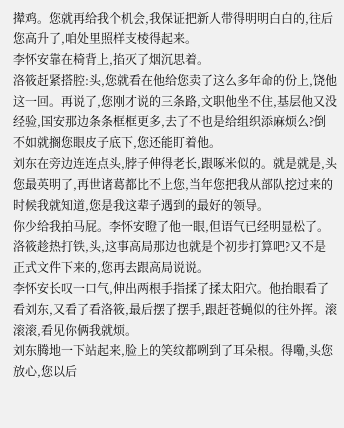撵鸡。您就再给我个机会,我保证把新人带得明明白白的,往后您高升了,咱处里照样支棱得起来。
李怀安靠在椅背上,掐灭了烟沉思着。
洛筱赶紧搭腔:头,您就看在他给您卖了这么多年命的份上,饶他这一回。再说了,您刚才说的三条路,文职他坐不住,基层他又没经验,国安那边条条框框更多,去了不也是给组织添麻烦么?倒不如就搁您眼皮子底下,您还能盯着他。
刘东在旁边连连点头,脖子伸得老长,跟啄米似的。就是就是,头您最英明了,再世诸葛都比不上您,当年您把我从部队挖过来的时候我就知道,您是我这辈子遇到的最好的领导。
你少给我拍马屁。李怀安瞪了他一眼,但语气已经明显松了。
洛筱趁热打铁,头,这事高局那边也就是个初步打算吧?又不是正式文件下来的,您再去跟高局说说。
李怀安长叹一口气,伸出两根手指揉了揉太阳穴。他抬眼看了看刘东,又看了看洛筱,最后摆了摆手,跟赶苍蝇似的往外挥。滚滚滚,看见你俩我就烦。
刘东腾地一下站起来,脸上的笑纹都咧到了耳朵根。得嘞,头您放心,您以后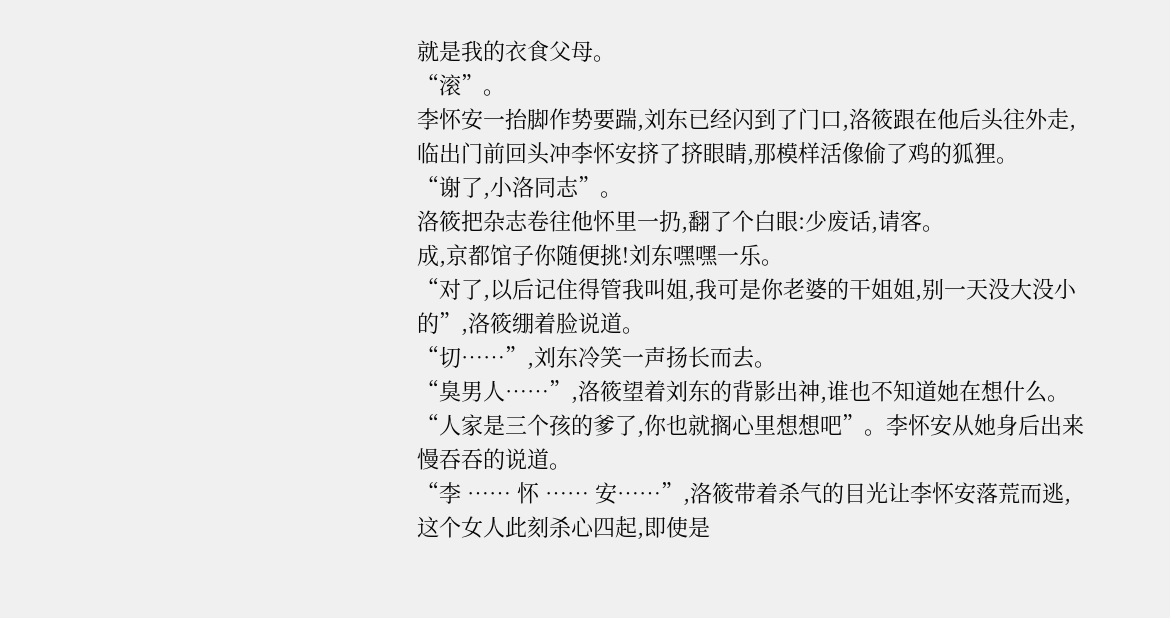就是我的衣食父母。
“滚”。
李怀安一抬脚作势要踹,刘东已经闪到了门口,洛筱跟在他后头往外走,临出门前回头冲李怀安挤了挤眼睛,那模样活像偷了鸡的狐狸。
“谢了,小洛同志”。
洛筱把杂志卷往他怀里一扔,翻了个白眼:少废话,请客。
成,京都馆子你随便挑!刘东嘿嘿一乐。
“对了,以后记住得管我叫姐,我可是你老婆的干姐姐,别一天没大没小的”,洛筱绷着脸说道。
“切……”,刘东冷笑一声扬长而去。
“臭男人……”,洛筱望着刘东的背影出神,谁也不知道她在想什么。
“人家是三个孩的爹了,你也就搁心里想想吧”。李怀安从她身后出来慢吞吞的说道。
“李 …… 怀 …… 安……”,洛筱带着杀气的目光让李怀安落荒而逃,这个女人此刻杀心四起,即使是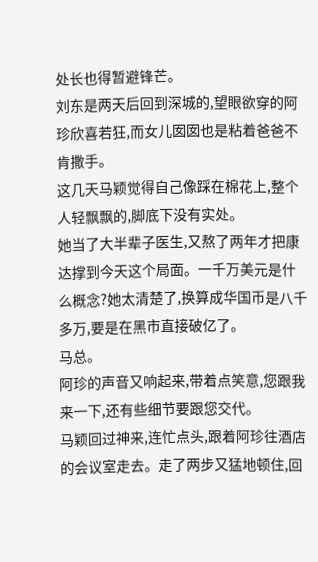处长也得暂避锋芒。
刘东是两天后回到深城的,望眼欲穿的阿珍欣喜若狂,而女儿囡囡也是粘着爸爸不肯撒手。
这几天马颖觉得自己像踩在棉花上,整个人轻飘飘的,脚底下没有实处。
她当了大半辈子医生,又熬了两年才把康达撑到今天这个局面。一千万美元是什么概念?她太清楚了,换算成华国币是八千多万,要是在黑市直接破亿了。
马总。
阿珍的声音又响起来,带着点笑意,您跟我来一下,还有些细节要跟您交代。
马颖回过神来,连忙点头,跟着阿珍往酒店的会议室走去。走了两步又猛地顿住,回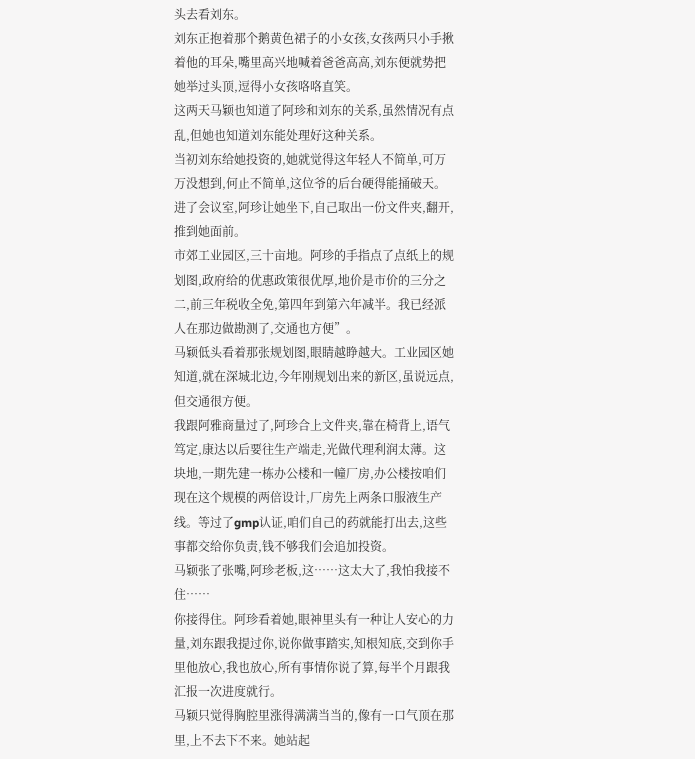头去看刘东。
刘东正抱着那个鹅黄色裙子的小女孩,女孩两只小手揪着他的耳朵,嘴里高兴地喊着爸爸高高,刘东便就势把她举过头顶,逗得小女孩咯咯直笑。
这两天马颖也知道了阿珍和刘东的关系,虽然情况有点乱,但她也知道刘东能处理好这种关系。
当初刘东给她投资的,她就觉得这年轻人不简单,可万万没想到,何止不简单,这位爷的后台硬得能捅破天。
进了会议室,阿珍让她坐下,自己取出一份文件夹,翻开,推到她面前。
市郊工业园区,三十亩地。阿珍的手指点了点纸上的规划图,政府给的优惠政策很优厚,地价是市价的三分之二,前三年税收全免,第四年到第六年减半。我已经派人在那边做勘测了,交通也方便”。
马颖低头看着那张规划图,眼睛越睁越大。工业园区她知道,就在深城北边,今年刚规划出来的新区,虽说远点,但交通很方便。
我跟阿雅商量过了,阿珍合上文件夹,靠在椅背上,语气笃定,康达以后要往生产端走,光做代理利润太薄。这块地,一期先建一栋办公楼和一幢厂房,办公楼按咱们现在这个规模的两倍设计,厂房先上两条口服液生产线。等过了gmp认证,咱们自己的药就能打出去,这些事都交给你负责,钱不够我们会追加投资。
马颖张了张嘴,阿珍老板,这……这太大了,我怕我接不住……
你接得住。阿珍看着她,眼神里头有一种让人安心的力量,刘东跟我提过你,说你做事踏实,知根知底,交到你手里他放心,我也放心,所有事情你说了算,每半个月跟我汇报一次进度就行。
马颖只觉得胸腔里涨得满满当当的,像有一口气顶在那里,上不去下不来。她站起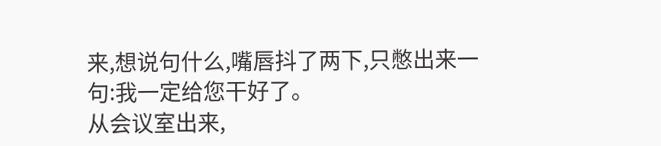来,想说句什么,嘴唇抖了两下,只憋出来一句:我一定给您干好了。
从会议室出来,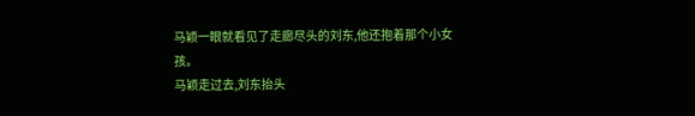马颖一眼就看见了走廊尽头的刘东,他还抱着那个小女孩。
马颖走过去,刘东抬头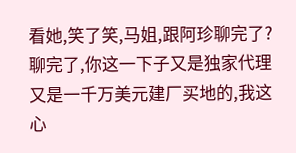看她,笑了笑,马姐,跟阿珍聊完了?
聊完了,你这一下子又是独家代理又是一千万美元建厂买地的,我这心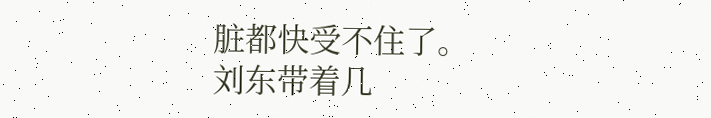脏都快受不住了。
刘东带着几